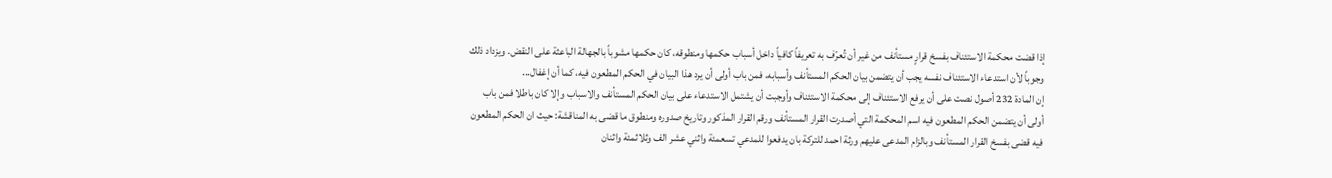إذا قضت محكمة الاستئناف بفسخ قرارٍ مستأنف من غير أن تُعرّف به تعريفاً كافياً داخل أسباب حكمها ومنطوقه، كان حكمها مشوباً بالجهالة الباعثة على النقض. ويزداد ذلك وجوباً لأن استدعاء الاستئناف نفسه يجب أن يتضمن بيان الحكم المستأنف وأسبابه، فمن باب أولى أن يرد هذا البيان في الحكم المطعون فيه، كما أن إغفال...
إن المادة 232 أصول نصت على أن يرفع الاستئناف إلى محكمة الاستئناف وأوجبت أن يشتمل الاستدعاء على بيان الحكم المستأنف والاسباب وإلا كان باطلا فمن باب أولى أن يتضمن الحكم المطعون فيه اسم المحكمة التي أصدرت القرار المستأنف ورقم القرار المذكور وتاريخ صدوره ومنطوق ما قضى به المناقشة: حيث ان الحكم المطعون فيه قضى بفسخ القرار المستأنف وبالزام المدعى عليهم ورثة احمد للتركة بان يدفعوا للمدعي تسعمئة واثني عشر الف وثلاثمئة واثنان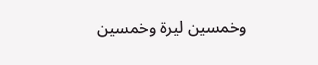وخمسين ليرة وخمسين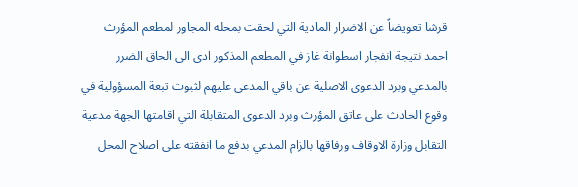قرشا تعويضاً عن الاضرار المادية التي لحقت بمحله المجاور لمطعم المؤرث احمد نتيجة انفجار اسطوانة غاز في المطعم المذكور ادى الى الحاق الضرر بالمدعي وبرد الدعوى الاصلية عن باقي المدعى عليهم لثبوت تبعة المسؤولية في وقوع الحادث على عاتق المؤرث وبرد الدعوى المتقابلة التي اقامتها الجهة مدعية التقابل وزارة الاوقاف ورفاقها بالزام المدعي بدفع ما انفقته على اصلاح المحل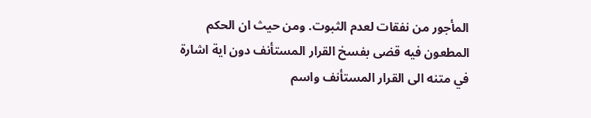المأجور من نفقات لعدم الثبوت. ومن حيث ان الحكم المطعون فيه قضى بفسخ القرار المستأنف دون اية اشارة في متنه الى القرار المستأنف واسم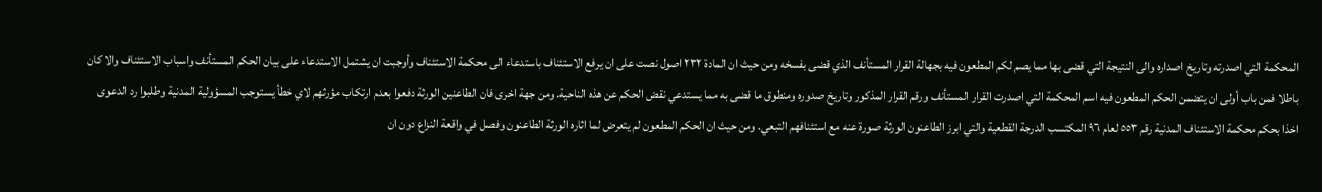المحكمة التي اصدرته وتاريخ اصداره والى النتيجة التي قضى بها مما يصم لكم المطعون فيه بجهالة القرار المستأنف الذي قضى بفسخه ومن حيث ان المادة ۲۳۲ اصول نصت على ان يرفع الاستئناف باستدعاء الى محكمة الاستئناف وأوجبت ان يشتمل الاستدعاء على بيان الحكم المستأنف واسباب الاستئناف والا كان باطلا فمن باب أولى ان يتضمن الحكم المطعون فيه اسم المحكمة التي اصدرت القرار المستأنف ورقم القرار المذكور وتاريخ صدوره ومنطوق ما قضى به مما يستدعي نقض الحكم عن هذه الناحية. ومن جهة اخرى فان الطاعنين الورثة دفعوا بعدم ارتكاب مؤرثهم لاي خطأ يستوجب المسؤولية المدنية وطلبوا رد الدعوى اخذا بحكم محكمة الاستئناف المدنية رقم ٥٥٣ لعام ٩٦ المكتسب الدرجة القطعية والتي ابرز الطاعنون الورثة صورة عنه مع استئنافهم التبعي. ومن حيث ان الحكم المطعون لم يتعرض لما اثاره الورثة الطاعنون وفصل في واقعة النزاع دون ان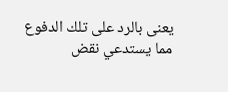يعنى بالرد على تلك الدفوع مما يستدعي نقض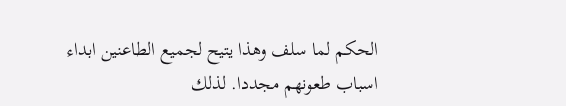الحكم لما سلف وهذا يتيح لجميع الطاعنين ابداء اسباب طعونهم مجددا. لذلك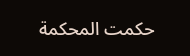حكمت المحكمة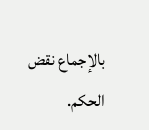بالإجماع نقض الحكم.